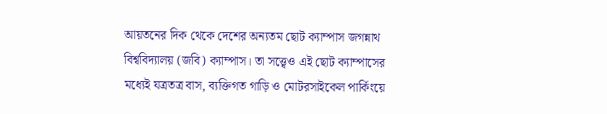আয়তনের দিক থেকে দেশের অন্যতম ছোট ক্যাম্পাস জগন্নাথ বিশ্ববিদ্যালয় (জবি) ক্যাম্পাস। তা সত্ত্বেও এই ছোট ক্যাম্পাসের মধ্যেই যত্রতত্র বাস, ব্যক্তিগত গাড়ি ও মোটরসাইকেল পার্কিংয়ে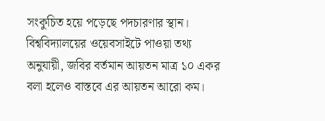সংকুচিত হয়ে পড়েছে পদচারণার স্থান।
বিশ্ববিদ্যালয়ের ওয়েবসাইটে পাওয়া তথ্য অনুযায়ী, জবির বর্তমান আয়তন মাত্র ১০ একর বলা হলেও বাস্তবে এর আয়তন আরো কম।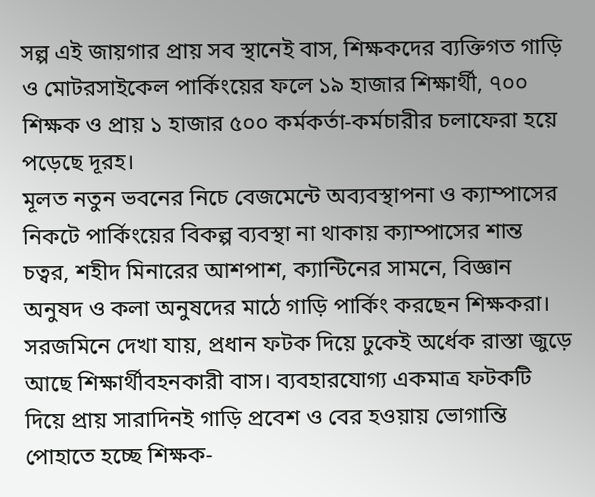সল্প এই জায়গার প্রায় সব স্থানেই বাস, শিক্ষকদের ব্যক্তিগত গাড়ি ও মোটরসাইকেল পার্কিংয়ের ফলে ১৯ হাজার শিক্ষার্থী, ৭০০ শিক্ষক ও প্রায় ১ হাজার ৫০০ কর্মকর্তা-কর্মচারীর চলাফেরা হয়ে পড়েছে দূরহ।
মূলত নতুন ভবনের নিচে বেজমেন্টে অব্যবস্থাপনা ও ক্যাম্পাসের নিকটে পার্কিংয়ের বিকল্প ব্যবস্থা না থাকায় ক্যাম্পাসের শান্ত চত্বর, শহীদ মিনারের আশপাশ, ক্যান্টিনের সামনে, বিজ্ঞান অনুষদ ও কলা অনুষদের মাঠে গাড়ি পার্কিং করছেন শিক্ষকরা।
সরজমিনে দেখা যায়, প্রধান ফটক দিয়ে ঢুকেই অর্ধেক রাস্তা জুড়ে আছে শিক্ষার্থীবহনকারী বাস। ব্যবহারযোগ্য একমাত্র ফটকটি দিয়ে প্রায় সারাদিনই গাড়ি প্রবেশ ও বের হওয়ায় ভোগান্তি পোহাতে হচ্ছে শিক্ষক-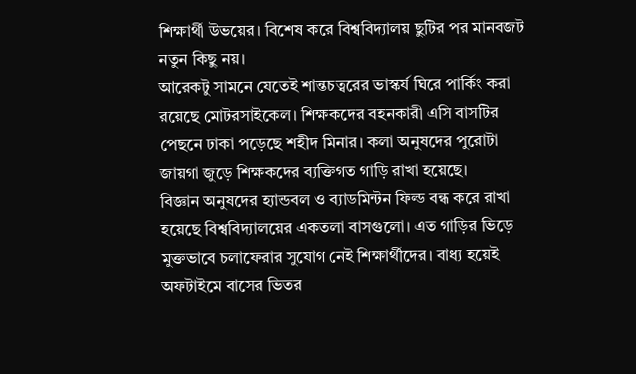শিক্ষার্থী উভয়ের। বিশেষ করে বিশ্ববিদ্যালয় ছুটির পর মানবজট নতুন কিছু নয়।
আরেকটু সামনে যেতেই শান্তচত্বরের ভাস্কর্য ঘিরে পার্কিং করা রয়েছে মোটরসাইকেল। শিক্ষকদের বহনকারী এসি বাসটির পেছনে ঢাকা পড়েছে শহীদ মিনার। কলা অনুষদের পুরোটা জায়গা জুড়ে শিক্ষকদের ব্যক্তিগত গাড়ি রাখা হয়েছে।
বিজ্ঞান অনুষদের হ্যান্ডবল ও ব্যাডমিন্টন ফিল্ড বন্ধ করে রাখা হয়েছে বিশ্ববিদ্যালয়ের একতলা বাসগুলো। এত গাড়ির ভিড়ে মুক্তভাবে চলাফেরার সুযোগ নেই শিক্ষার্থীদের। বাধ্য হয়েই অফটাইমে বাসের ভিতর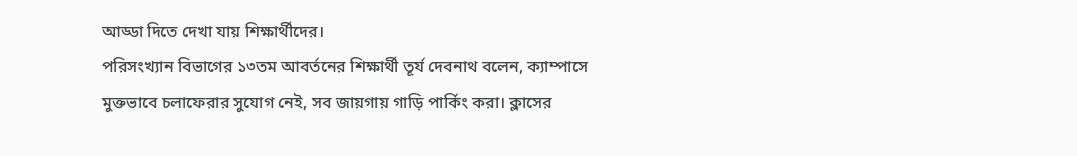আড্ডা দিতে দেখা যায় শিক্ষার্থীদের।
পরিসংখ্যান বিভাগের ১৩তম আবর্তনের শিক্ষার্থী তূর্য দেবনাথ বলেন, ক্যাম্পাসে মুক্তভাবে চলাফেরার সুযোগ নেই, সব জায়গায় গাড়ি পার্কিং করা। ক্লাসের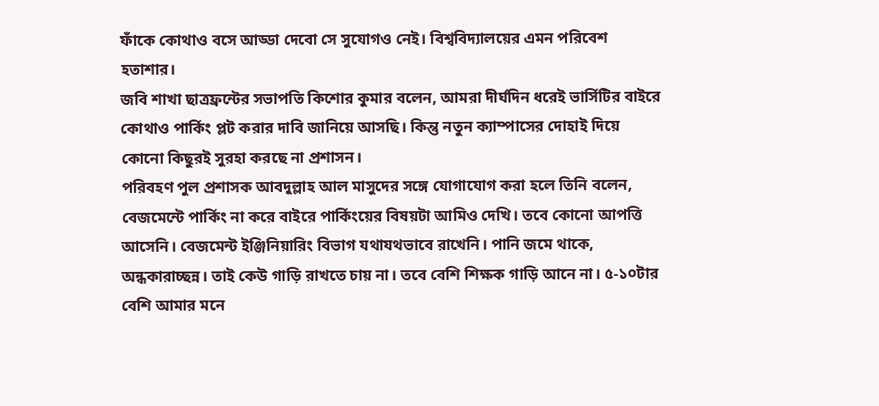ফাঁকে কোথাও বসে আড্ডা দেবো সে সুযোগও নেই। বিশ্ববিদ্যালয়ের এমন পরিবেশ হতাশার।
জবি শাখা ছাত্রফ্রন্টের সভাপতি কিশোর কুমার বলেন, আমরা দীর্ঘদিন ধরেই ভার্সিটির বাইরে কোথাও পার্কিং প্লট করার দাবি জানিয়ে আসছি। কিন্তু নতুন ক্যাম্পাসের দোহাই দিয়ে কোনো কিছুরই সুরহা করছে না প্রশাসন।
পরিবহণ পুল প্রশাসক আবদুল্লাহ আল মাসুদের সঙ্গে যোগাযোগ করা হলে তিনি বলেন, বেজমেন্টে পার্কিং না করে বাইরে পার্কিংয়ের বিষয়টা আমিও দেখি। তবে কোনো আপত্তি আসেনি। বেজমেন্ট ইঞ্জিনিয়ারিং বিভাগ যথাযথভাবে রাখেনি। পানি জমে থাকে, অন্ধকারাচ্ছন্ন। তাই কেউ গাড়ি রাখতে চায় না। তবে বেশি শিক্ষক গাড়ি আনে না। ৫-১০টার বেশি আমার মনে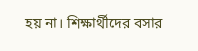হয় না। শিক্ষার্থীদের বসার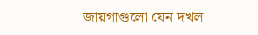জায়গাগুলো যেন দখল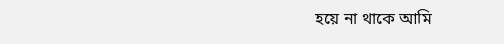হয়ে না থাকে আমি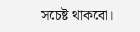সচেষ্ট থাকবো।